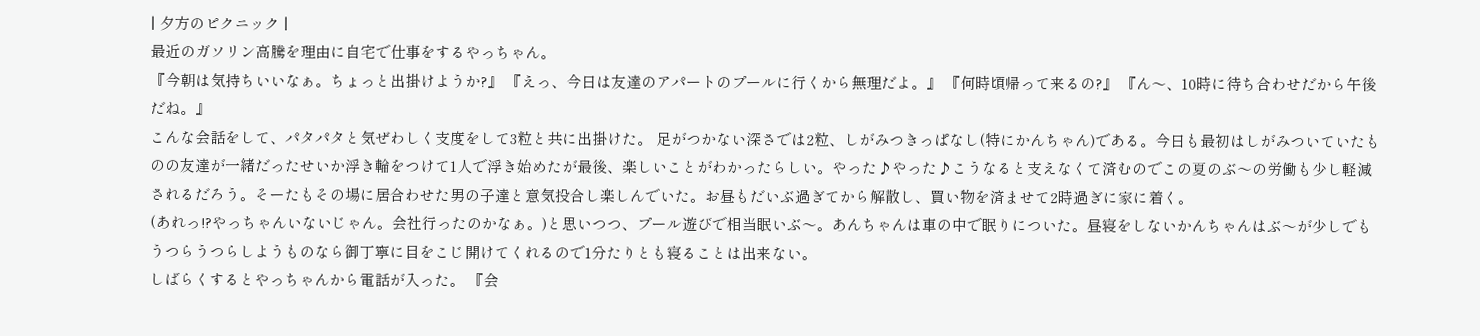| 夕方のピクニック |
最近のガソリン高騰を理由に自宅で仕事をするやっちゃん。
『今朝は気持ちいいなぁ。ちょっと出掛けようか?』 『えっ、今日は友達のアパートのプールに行くから無理だよ。』 『何時頃帰って来るの?』 『ん〜、10時に待ち合わせだから午後だね。』
こんな会話をして、パタパタと気ぜわしく支度をして3粒と共に出掛けた。 足がつかない深さでは2粒、しがみつきっぱなし(特にかんちゃん)である。今日も最初はしがみついていたものの友達が一緒だったせいか浮き輪をつけて1人で浮き始めたが最後、楽しいことがわかったらしい。やった♪やった♪こうなると支えなくて済むのでこの夏のぶ〜の労働も少し軽減されるだろう。そーたもその場に居合わせた男の子達と意気投合し楽しんでいた。お昼もだいぶ過ぎてから解散し、買い物を済ませて2時過ぎに家に着く。
(あれっ!?やっちゃんいないじゃん。会社行ったのかなぁ。)と思いつつ、プール遊びで相当眠いぶ〜。あんちゃんは車の中で眠りについた。昼寝をしないかんちゃんはぶ〜が少しでもうつらうつらしようものなら御丁寧に目をこじ開けてくれるので1分たりとも寝ることは出来ない。
しばらくするとやっちゃんから電話が入った。 『会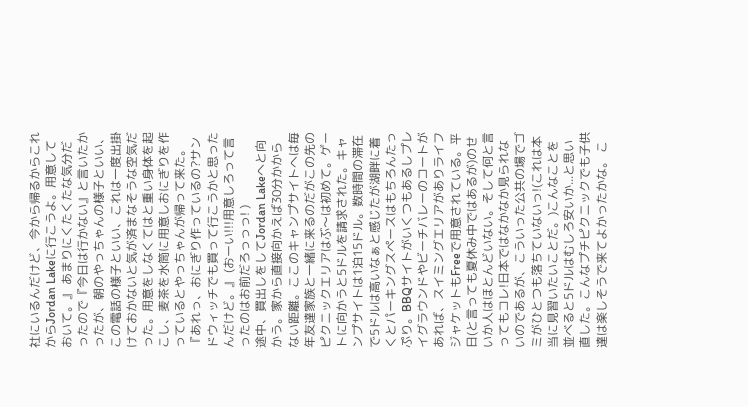社にいるんだけど、今から帰るからこれからJordan Lakeに行こうよ。用意しておいて。』 あまりにくたくたな気分だったので『今日は行かない』と言いたかったが、朝のやっちゃんの様子といい、この電話の様子といい、これは一度出掛けておかないと気が済まなそうな空気だった。用意をしなくてはと重い身体を起こし、麦茶を水筒に用意しおにぎりを作っているとやっちゃんが帰って来た。
『あれっ、おにぎり作っているの?サンドウィッチでも買って行こうかと思ったんだけど。』 (おーい!!!用意しろって言ったのはお前だろっっっ! )
途中、買出しをしてJordan Lakeへと向かう。家から直接向かえば30分かからない距離。ここのキャンプサイトへは毎年友達家族と一緒に来るのだがこの先のピクニックエリアはぶ〜は初めて。ゲートに向かうと5ドルを請求された。キャンプサイトは1泊15ドル。数時間の滞在で5ドルは高いなぁと感じたが湖畔に着くとパーキングスペースはもちろんたっぷり。BBQサイトがいくつもあるしプレイグラウンドやビーチバレーのコートがあれば、スイミングエリアがありライフジャケットもFreeで用意されている。平日(と言っても夏休み中ではあるが)のせいか人はほとんどいない。そして何と言ってもコレ!日本ではなかなか見られないのであるが、こういった公共の場でゴミがひとつも落ちていないっ!(これは本当に見習いたいことだ。)こんなことを並べると5ドルはむしろ安いか...と思い直した。こんなプチピクニックでも子供達は楽しそうで来てよかったかな。 こ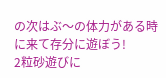の次はぶ〜の体力がある時に来て存分に遊ぼう!
2粒砂遊びに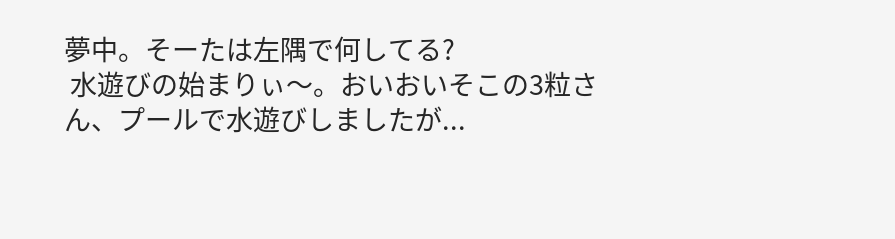夢中。そーたは左隅で何してる?
 水遊びの始まりぃ〜。おいおいそこの3粒さん、プールで水遊びしましたが...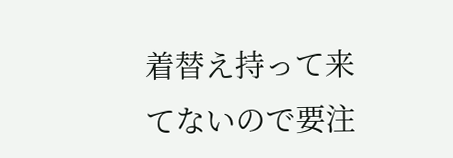着替え持って来てないので要注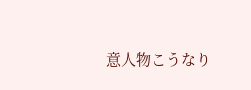意人物こうなり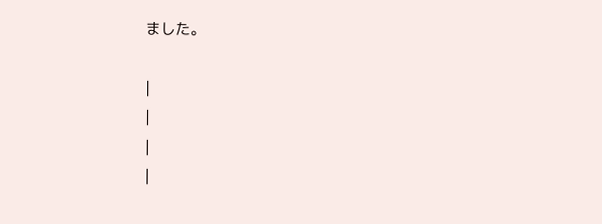ました。

|
|
|
|